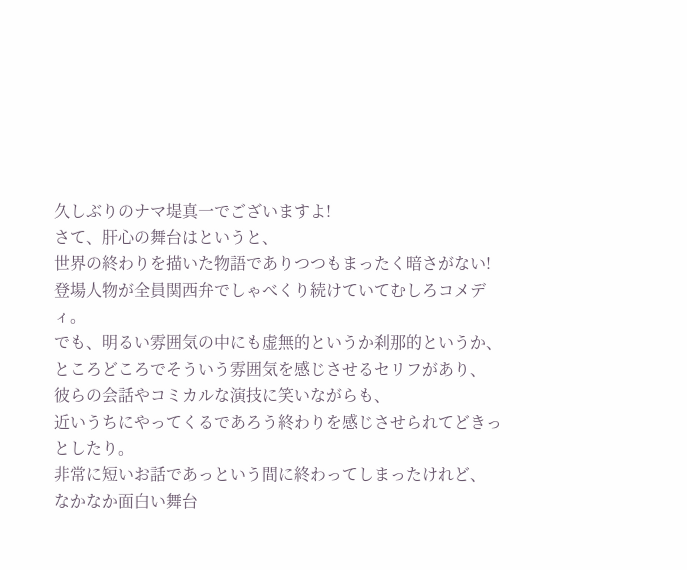久しぶりのナマ堤真一でございますよ!
さて、肝心の舞台はというと、
世界の終わりを描いた物語でありつつもまったく暗さがない!
登場人物が全員関西弁でしゃべくり続けていてむしろコメディ。
でも、明るい雰囲気の中にも虚無的というか刹那的というか、
ところどころでそういう雰囲気を感じさせるセリフがあり、
彼らの会話やコミカルな演技に笑いながらも、
近いうちにやってくるであろう終わりを感じさせられてどきっとしたり。
非常に短いお話であっという間に終わってしまったけれど、
なかなか面白い舞台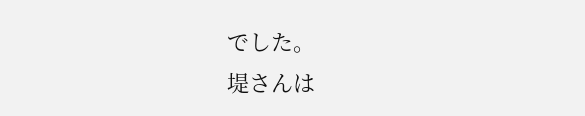でした。
堤さんは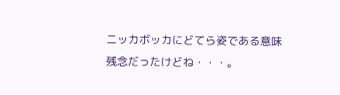ニッカボッカにどてら姿である意味残念だったけどね・・・。